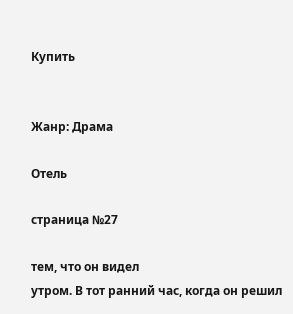Купить


Жанр: Драма

Отель

страница №27

тем, что он видел
утром. В тот ранний час, когда он решил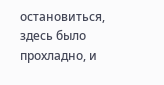остановиться, здесь было
прохладно, и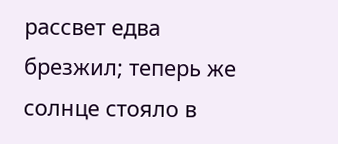рассвет едва брезжил; теперь же солнце стояло в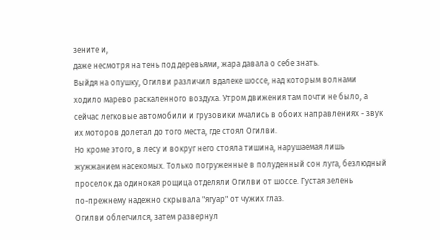зените и,
даже несмотря на тень под деревьями, жара давала о себе знать.
Выйдя на опушку, Огилви различил вдалеке шоссе, над которым волнами
ходило марево раскаленного воздуха. Утром движения там почти не было, а
сейчас легковые автомобили и грузовики мчались в обоих направлениях - звук
их моторов долетал до того места, где стоял Огилви.
Но кроме этого, в лесу и вокруг него стояла тишина, нарушаемая лишь
жужжанием насекомых. Только погруженные в полуденный сон луга, безлюдный
проселок да одинокая рощица отделяли Огилви от шоссе. Густая зелень
по-прежнему надежно скрывала "ягуар" от чужих глаз.
Огилви облегчился, затем развернул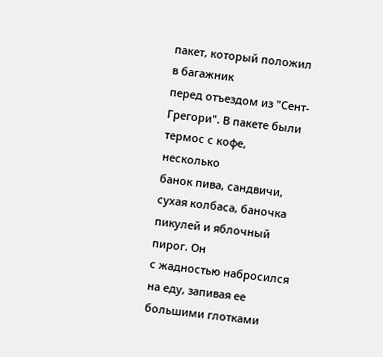пакет, который положил в багажник
перед отъездом из "Сент-Грегори". В пакете были термос с кофе, несколько
банок пива, сандвичи, сухая колбаса, баночка пикулей и яблочный пирог. Он
с жадностью набросился на еду, запивая ее большими глотками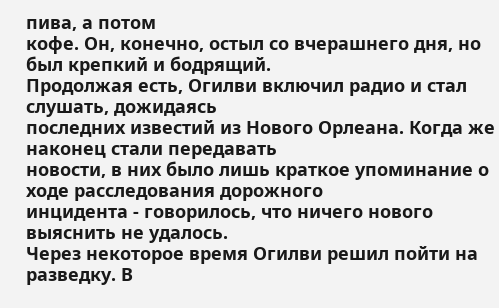пива, а потом
кофе. Он, конечно, остыл со вчерашнего дня, но был крепкий и бодрящий.
Продолжая есть, Огилви включил радио и стал слушать, дожидаясь
последних известий из Нового Орлеана. Когда же наконец стали передавать
новости, в них было лишь краткое упоминание о ходе расследования дорожного
инцидента - говорилось, что ничего нового выяснить не удалось.
Через некоторое время Огилви решил пойти на разведку. В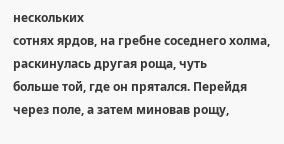нескольких
сотнях ярдов, на гребне соседнего холма, раскинулась другая роща, чуть
больше той, где он прятался. Перейдя через поле, а затем миновав рощу,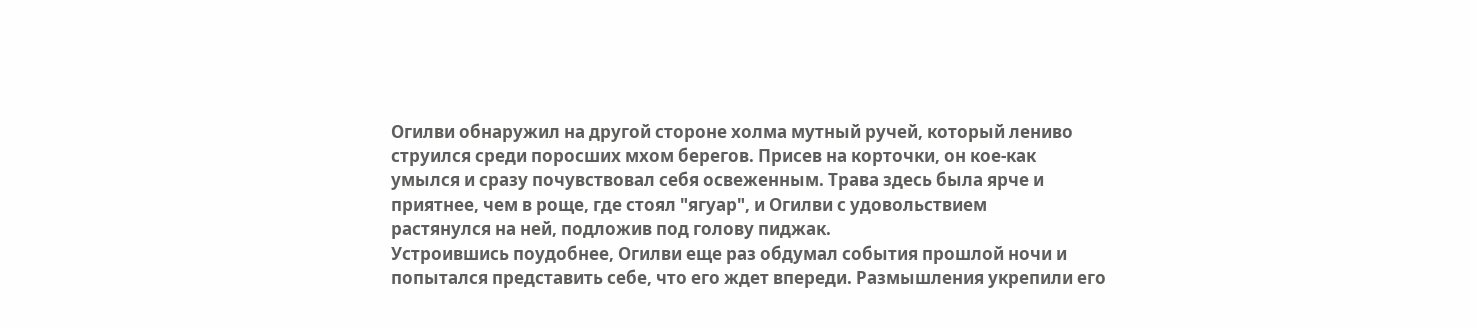Огилви обнаружил на другой стороне холма мутный ручей, который лениво
струился среди поросших мхом берегов. Присев на корточки, он кое-как
умылся и сразу почувствовал себя освеженным. Трава здесь была ярче и
приятнее, чем в роще, где стоял "ягуар", и Огилви с удовольствием
растянулся на ней, подложив под голову пиджак.
Устроившись поудобнее, Огилви еще раз обдумал события прошлой ночи и
попытался представить себе, что его ждет впереди. Размышления укрепили его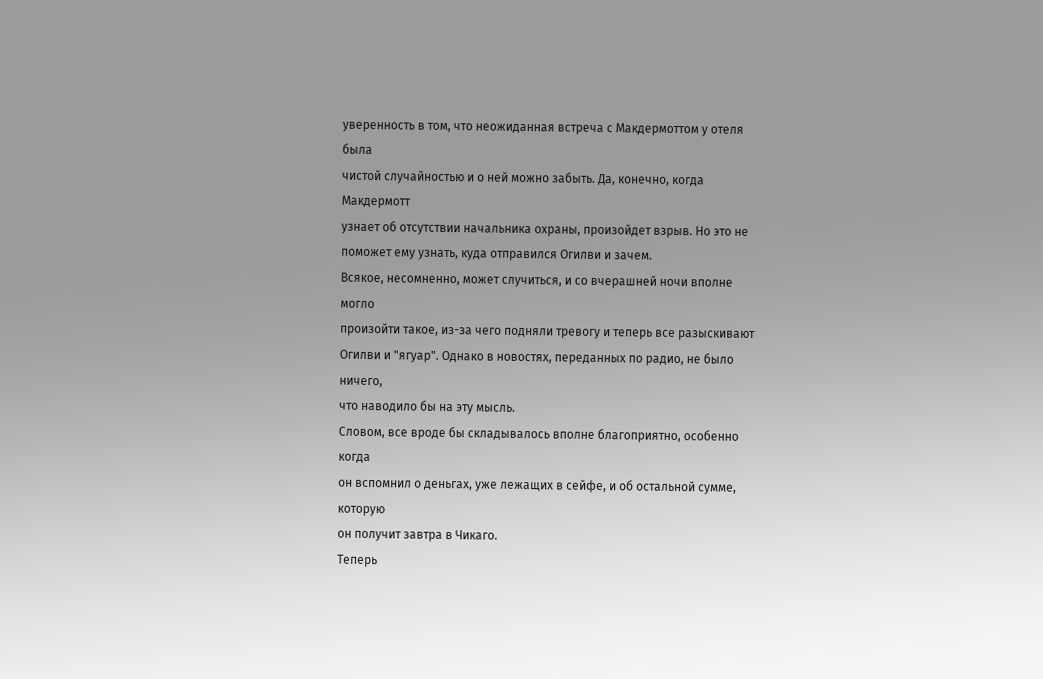уверенность в том, что неожиданная встреча с Макдермоттом у отеля была
чистой случайностью и о ней можно забыть. Да, конечно, когда Макдермотт
узнает об отсутствии начальника охраны, произойдет взрыв. Но это не
поможет ему узнать, куда отправился Огилви и зачем.
Всякое, несомненно, может случиться, и со вчерашней ночи вполне могло
произойти такое, из-за чего подняли тревогу и теперь все разыскивают
Огилви и "ягуар". Однако в новостях, переданных по радио, не было ничего,
что наводило бы на эту мысль.
Словом, все вроде бы складывалось вполне благоприятно, особенно когда
он вспомнил о деньгах, уже лежащих в сейфе, и об остальной сумме, которую
он получит завтра в Чикаго.
Теперь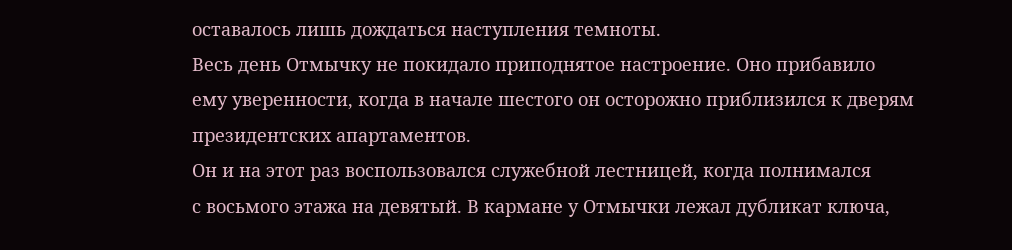оставалось лишь дождаться наступления темноты.
Весь день Отмычку не покидало приподнятое настроение. Оно прибавило
ему уверенности, когда в начале шестого он осторожно приблизился к дверям
президентских апартаментов.
Он и на этот раз воспользовался служебной лестницей, когда полнимался
с восьмого этажа на девятый. В кармане у Отмычки лежал дубликат ключа,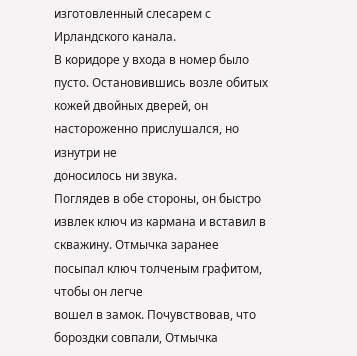изготовленный слесарем с Ирландского канала.
В коридоре у входа в номер было пусто. Остановившись возле обитых
кожей двойных дверей, он настороженно прислушался, но изнутри не
доносилось ни звука.
Поглядев в обе стороны, он быстро извлек ключ из кармана и вставил в
скважину. Отмычка заранее посыпал ключ толченым графитом, чтобы он легче
вошел в замок. Почувствовав, что бороздки совпали, Отмычка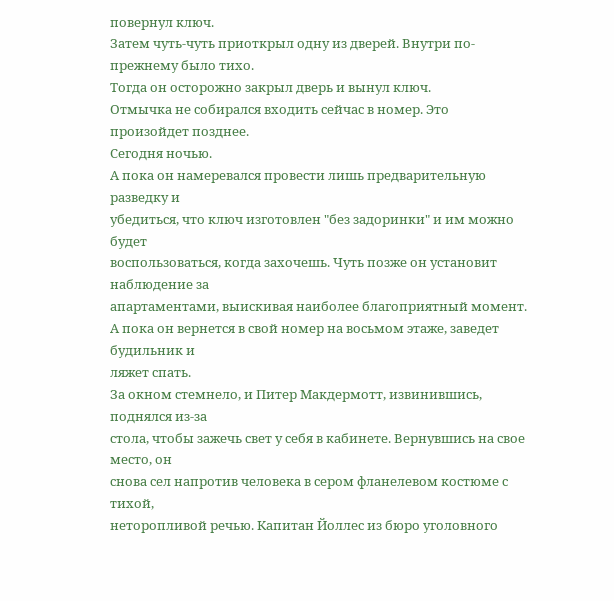повернул ключ.
Затем чуть-чуть приоткрыл одну из дверей. Внутри по-прежнему было тихо.
Тогда он осторожно закрыл дверь и вынул ключ.
Отмычка не собирался входить сейчас в номер. Это произойдет позднее.
Сегодня ночью.
А пока он намеревался провести лишь предварительную разведку и
убедиться, что ключ изготовлен "без задоринки" и им можно будет
воспользоваться, когда захочешь. Чуть позже он установит наблюдение за
апартаментами, выискивая наиболее благоприятный момент.
А пока он вернется в свой номер на восьмом этаже, заведет будильник и
ляжет спать.
За окном стемнело, и Питер Макдермотт, извинившись, поднялся из-за
стола, чтобы зажечь свет у себя в кабинете. Вернувшись на свое место, он
снова сел напротив человека в сером фланелевом костюме с тихой,
неторопливой речью. Капитан Йоллес из бюро уголовного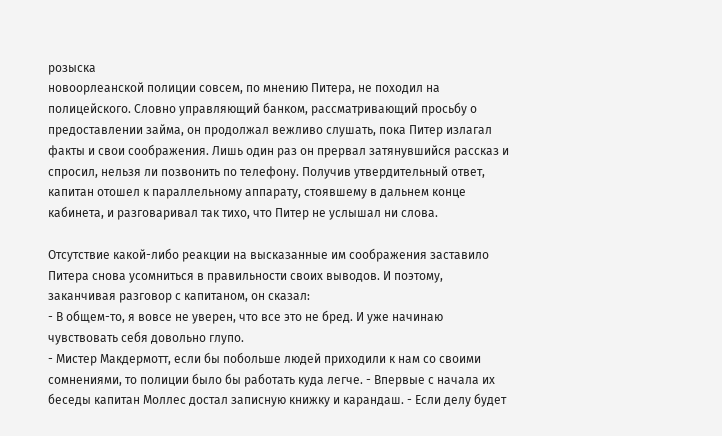розыска
новоорлеанской полиции совсем, по мнению Питера, не походил на
полицейского. Словно управляющий банком, рассматривающий просьбу о
предоставлении займа, он продолжал вежливо слушать, пока Питер излагал
факты и свои соображения. Лишь один раз он прервал затянувшийся рассказ и
спросил, нельзя ли позвонить по телефону. Получив утвердительный ответ,
капитан отошел к параллельному аппарату, стоявшему в дальнем конце
кабинета, и разговаривал так тихо, что Питер не услышал ни слова.

Отсутствие какой-либо реакции на высказанные им соображения заставило
Питера снова усомниться в правильности своих выводов. И поэтому,
заканчивая разговор с капитаном, он сказал:
- В общем-то, я вовсе не уверен, что все это не бред. И уже начинаю
чувствовать себя довольно глупо.
- Мистер Макдермотт, если бы побольше людей приходили к нам со своими
сомнениями, то полиции было бы работать куда легче. - Впервые с начала их
беседы капитан Моллес достал записную книжку и карандаш. - Если делу будет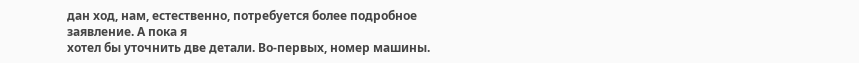дан ход, нам, естественно, потребуется более подробное заявление. А пока я
хотел бы уточнить две детали. Во-первых, номер машины.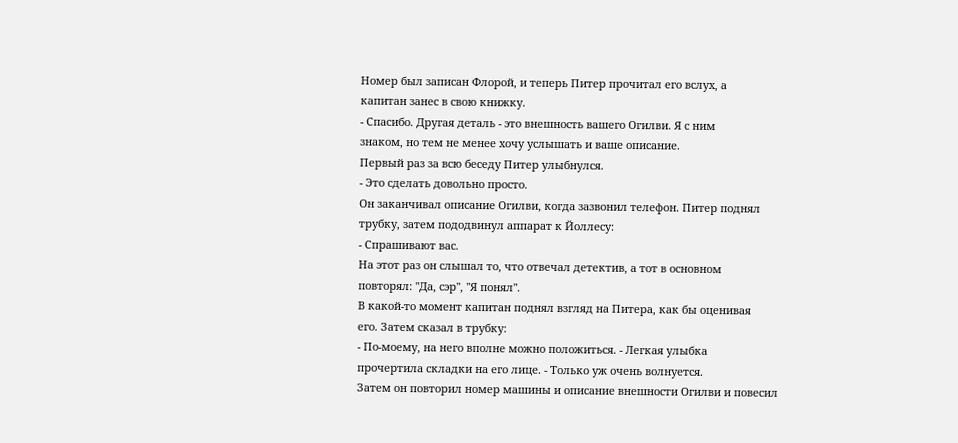Номер был записан Флорой, и теперь Питер прочитал его вслух, а
капитан занес в свою книжку.
- Спасибо. Другая деталь - это внешность вашего Огилви. Я с ним
знаком, но тем не менее хочу услышать и ваше описание.
Первый раз за всю беседу Питер улыбнулся.
- Это сделать довольно просто.
Он заканчивал описание Огилви, когда зазвонил телефон. Питер поднял
трубку, затем пододвинул аппарат к Йоллесу:
- Спрашивают вас.
На этот раз он слышал то, что отвечал детектив, а тот в основном
повторял: "Да, сэр", "Я понял".
В какой-то момент капитан поднял взгляд на Питера, как бы оценивая
его. Затем сказал в трубку:
- По-моему, на него вполне можно положиться. - Легкая улыбка
прочертила складки на его лице. - Только уж очень волнуется.
Затем он повторил номер машины и описание внешности Огилви и повесил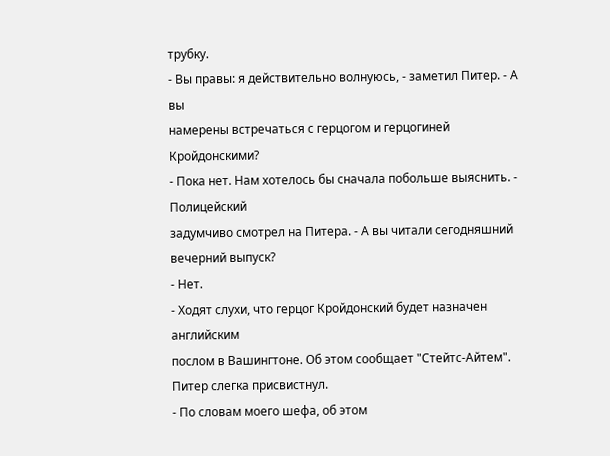трубку.
- Вы правы: я действительно волнуюсь, - заметил Питер. - А вы
намерены встречаться с герцогом и герцогиней Кройдонскими?
- Пока нет. Нам хотелось бы сначала побольше выяснить. - Полицейский
задумчиво смотрел на Питера. - А вы читали сегодняшний вечерний выпуск?
- Нет.
- Ходят слухи, что герцог Кройдонский будет назначен английским
послом в Вашингтоне. Об этом сообщает "Стейтс-Айтем".
Питер слегка присвистнул.
- По словам моего шефа, об этом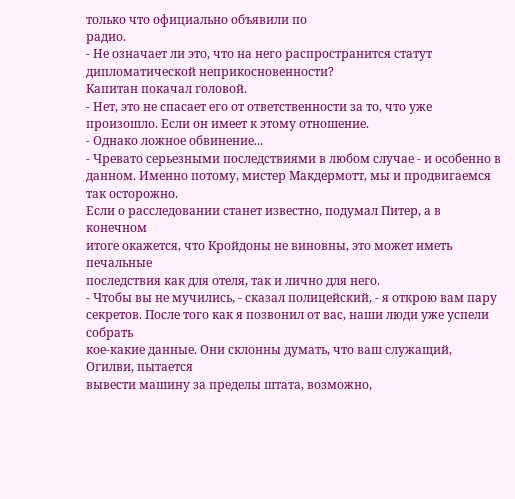только что официально объявили по
радио.
- Не означает ли это, что на него распространится статут
дипломатической неприкосновенности?
Капитан покачал головой.
- Нет, это не спасает его от ответственности за то, что уже
произошло. Если он имеет к этому отношение.
- Однако ложное обвинение...
- Чревато серьезными последствиями в любом случае - и особенно в
данном. Именно потому, мистер Макдермотт, мы и продвигаемся так осторожно.
Если о расследовании станет известно, подумал Питер, а в конечном
итоге окажется, что Кройдоны не виновны, это может иметь печальные
последствия как для отеля, так и лично для него.
- Чтобы вы не мучились, - сказал полицейский, - я открою вам пару
секретов. После того как я позвонил от вас, наши люди уже успели собрать
кое-какие данные. Они склонны думать, что ваш служащий, Огилви, пытается
вывести машину за пределы штата, возможно,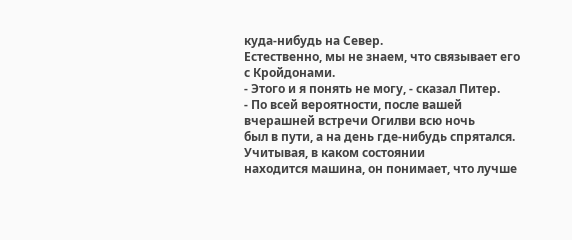куда-нибудь на Север.
Естественно, мы не знаем, что связывает его с Кройдонами.
- Этого и я понять не могу, - сказал Питер.
- По всей вероятности, после вашей вчерашней встречи Огилви всю ночь
был в пути, а на день где-нибудь спрятался. Учитывая, в каком состоянии
находится машина, он понимает, что лучше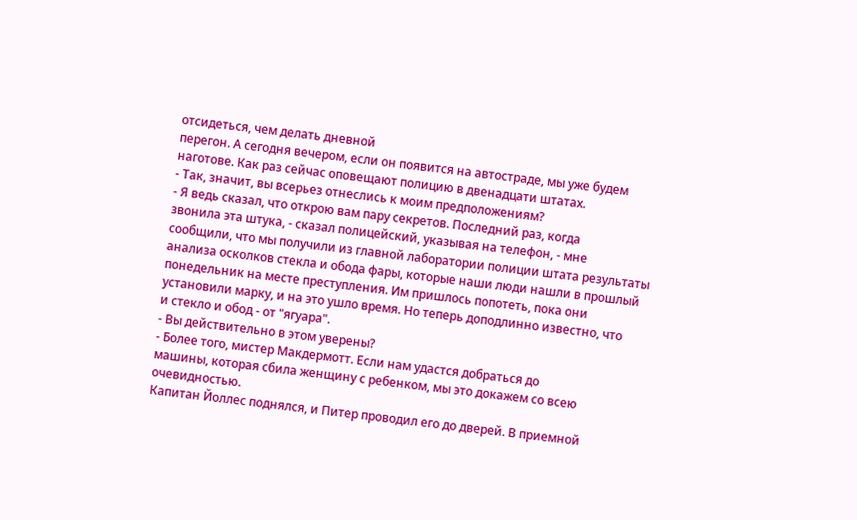отсидеться, чем делать дневной
перегон. А сегодня вечером, если он появится на автостраде, мы уже будем
наготове. Как раз сейчас оповещают полицию в двенадцати штатах.
- Так, значит, вы всерьез отнеслись к моим предположениям?
- Я ведь сказал, что открою вам пару секретов. Последний раз, когда
звонила эта штука, - сказал полицейский, указывая на телефон, - мне
сообщили, что мы получили из главной лаборатории полиции штата результаты
анализа осколков стекла и обода фары, которые наши люди нашли в прошлый
понедельник на месте преступления. Им пришлось попотеть, пока они
установили марку, и на это ушло время. Но теперь доподлинно известно, что
и стекло и обод - от "ягуара".
- Вы действительно в этом уверены?
- Более того, мистер Макдермотт. Если нам удастся добраться до
машины, которая сбила женщину с ребенком, мы это докажем со всею
очевидностью.
Капитан Йоллес поднялся, и Питер проводил его до дверей. В приемной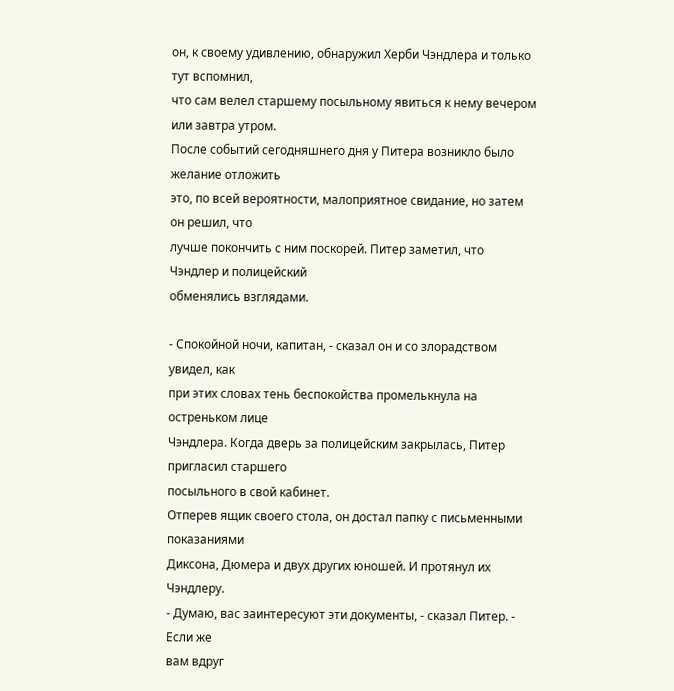он, к своему удивлению, обнаружил Херби Чэндлера и только тут вспомнил,
что сам велел старшему посыльному явиться к нему вечером или завтра утром.
После событий сегодняшнего дня у Питера возникло было желание отложить
это, по всей вероятности, малоприятное свидание, но затем он решил, что
лучше покончить с ним поскорей. Питер заметил, что Чэндлер и полицейский
обменялись взглядами.

- Спокойной ночи, капитан, - сказал он и со злорадством увидел, как
при этих словах тень беспокойства промелькнула на остреньком лице
Чэндлера. Когда дверь за полицейским закрылась, Питер пригласил старшего
посыльного в свой кабинет.
Отперев ящик своего стола, он достал папку с письменными показаниями
Диксона, Дюмера и двух других юношей. И протянул их Чэндлеру.
- Думаю, вас заинтересуют эти документы, - сказал Питер. - Если же
вам вдруг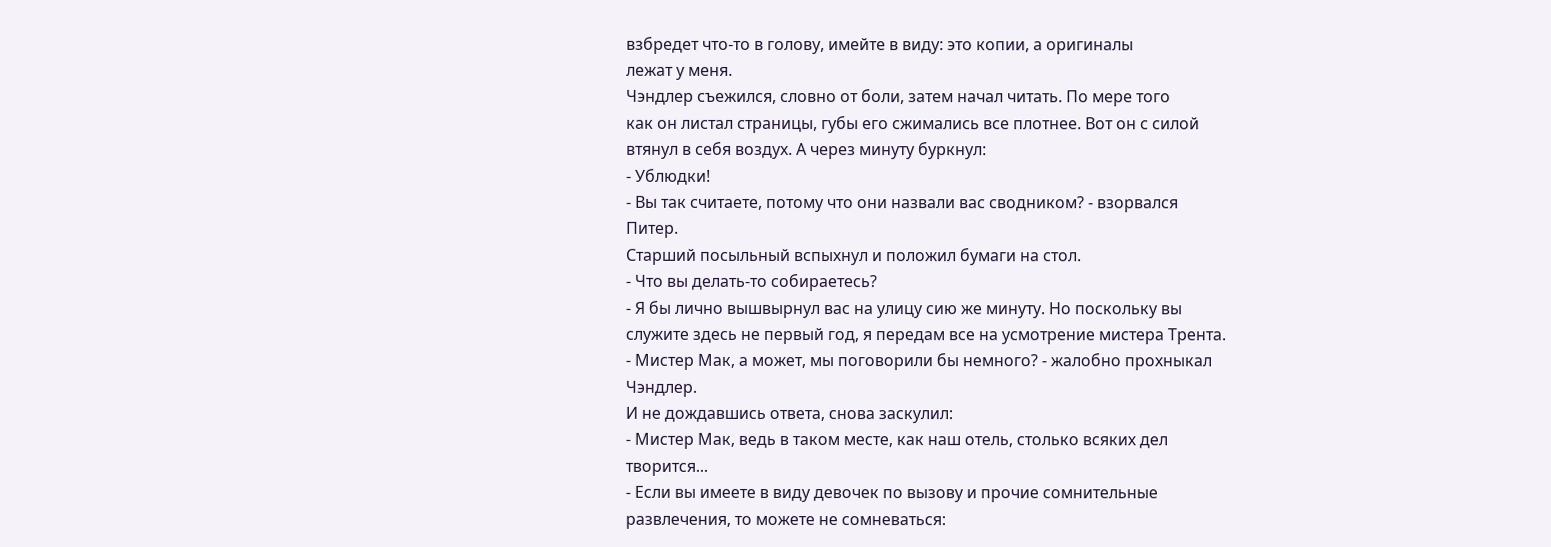взбредет что-то в голову, имейте в виду: это копии, а оригиналы
лежат у меня.
Чэндлер съежился, словно от боли, затем начал читать. По мере того
как он листал страницы, губы его сжимались все плотнее. Вот он с силой
втянул в себя воздух. А через минуту буркнул:
- Ублюдки!
- Вы так считаете, потому что они назвали вас сводником? - взорвался
Питер.
Старший посыльный вспыхнул и положил бумаги на стол.
- Что вы делать-то собираетесь?
- Я бы лично вышвырнул вас на улицу сию же минуту. Но поскольку вы
служите здесь не первый год, я передам все на усмотрение мистера Трента.
- Мистер Мак, а может, мы поговорили бы немного? - жалобно прохныкал
Чэндлер.
И не дождавшись ответа, снова заскулил:
- Мистер Мак, ведь в таком месте, как наш отель, столько всяких дел
творится...
- Если вы имеете в виду девочек по вызову и прочие сомнительные
развлечения, то можете не сомневаться: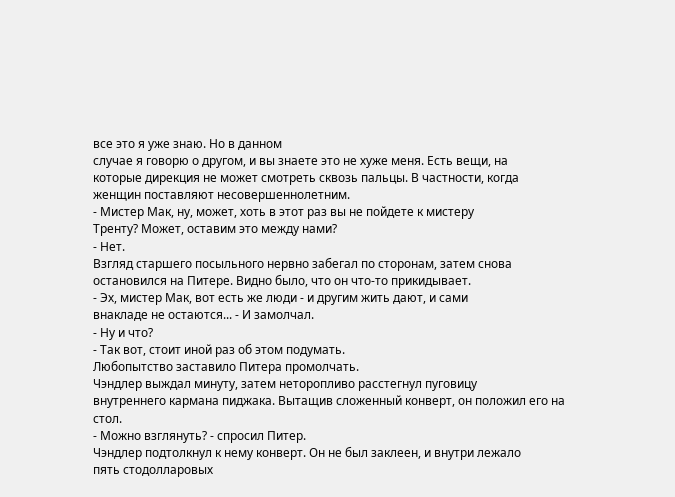все это я уже знаю. Но в данном
случае я говорю о другом, и вы знаете это не хуже меня. Есть вещи, на
которые дирекция не может смотреть сквозь пальцы. В частности, когда
женщин поставляют несовершеннолетним.
- Мистер Мак, ну, может, хоть в этот раз вы не пойдете к мистеру
Тренту? Может, оставим это между нами?
- Нет.
Взгляд старшего посыльного нервно забегал по сторонам, затем снова
остановился на Питере. Видно было, что он что-то прикидывает.
- Эх, мистер Мак, вот есть же люди - и другим жить дают, и сами
внакладе не остаются... - И замолчал.
- Ну и что?
- Так вот, стоит иной раз об этом подумать.
Любопытство заставило Питера промолчать.
Чэндлер выждал минуту, затем неторопливо расстегнул пуговицу
внутреннего кармана пиджака. Вытащив сложенный конверт, он положил его на
стол.
- Можно взглянуть? - спросил Питер.
Чэндлер подтолкнул к нему конверт. Он не был заклеен, и внутри лежало
пять стодолларовых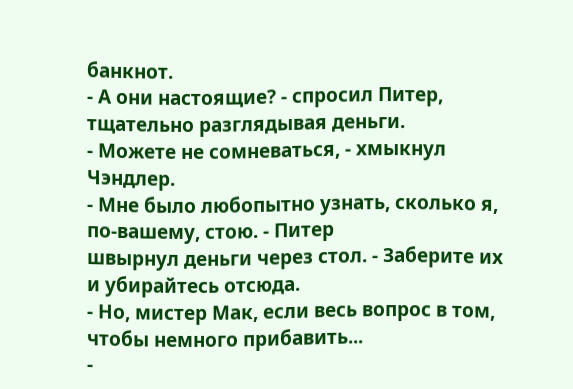банкнот.
- А они настоящие? - спросил Питер, тщательно разглядывая деньги.
- Можете не сомневаться, - хмыкнул Чэндлер.
- Мне было любопытно узнать, сколько я, по-вашему, стою. - Питер
швырнул деньги через стол. - Заберите их и убирайтесь отсюда.
- Но, мистер Мак, если весь вопрос в том, чтобы немного прибавить...
-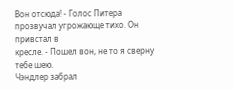Вон отсюда! - Голос Питера прозвучал угрожающе тихо. Он привстал в
кресле. - Пошел вон, не то я сверну тебе шею.
Чэндлер забрал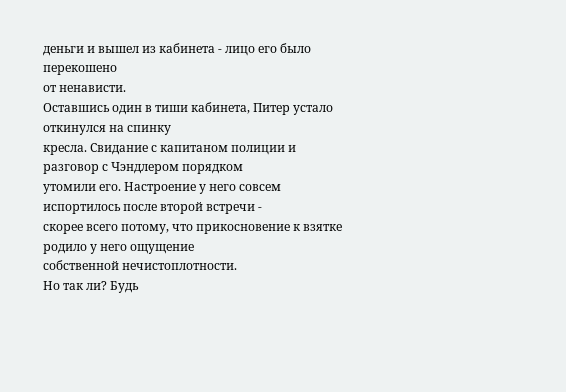деньги и вышел из кабинета - лицо его было перекошено
от ненависти.
Оставшись один в тиши кабинета, Питер устало откинулся на спинку
кресла. Свидание с капитаном полиции и разговор с Чэндлером порядком
утомили его. Настроение у него совсем испортилось после второй встречи -
скорее всего потому, что прикосновение к взятке родило у него ощущение
собственной нечистоплотности.
Но так ли? Будь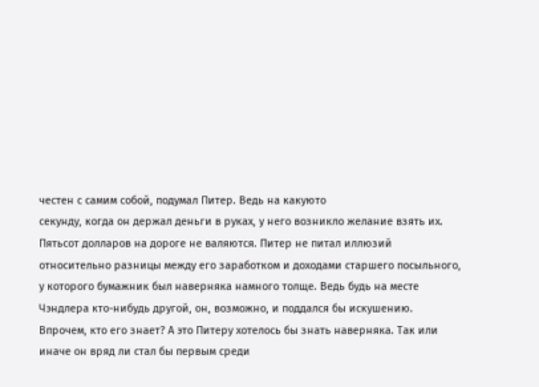честен с самим собой, подумал Питер. Ведь на какуюто
секунду, когда он держал деньги в руках, у него возникло желание взять их.
Пятьсот долларов на дороге не валяются. Питер не питал иллюзий
относительно разницы между его заработком и доходами старшего посыльного,
у которого бумажник был наверняка намного толще. Ведь будь на месте
Чэндлера кто-нибудь другой, он, возможно, и поддался бы искушению.
Впрочем, кто его знает? А это Питеру хотелось бы знать наверняка. Так или
иначе он вряд ли стал бы первым среди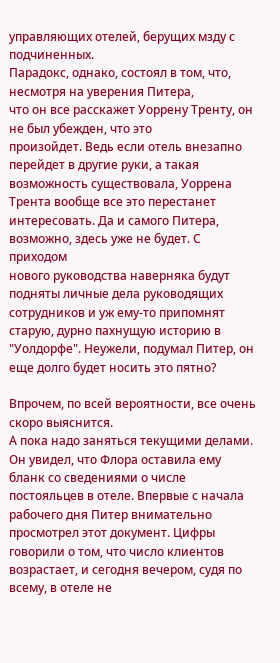управляющих отелей, берущих мзду с
подчиненных.
Парадокс, однако, состоял в том, что, несмотря на уверения Питера,
что он все расскажет Уоррену Тренту, он не был убежден, что это
произойдет. Ведь если отель внезапно перейдет в другие руки, а такая
возможность существовала, Уоррена Трента вообще все это перестанет
интересовать. Да и самого Питера, возможно, здесь уже не будет. С приходом
нового руководства наверняка будут подняты личные дела руководящих
сотрудников и уж ему-то припомнят старую, дурно пахнущую историю в
"Уолдорфе". Неужели, подумал Питер, он еще долго будет носить это пятно?

Впрочем, по всей вероятности, все очень скоро выяснится.
А пока надо заняться текущими делами.
Он увидел, что Флора оставила ему бланк со сведениями о числе
постояльцев в отеле. Впервые с начала рабочего дня Питер внимательно
просмотрел этот документ. Цифры говорили о том, что число клиентов
возрастает, и сегодня вечером, судя по всему, в отеле не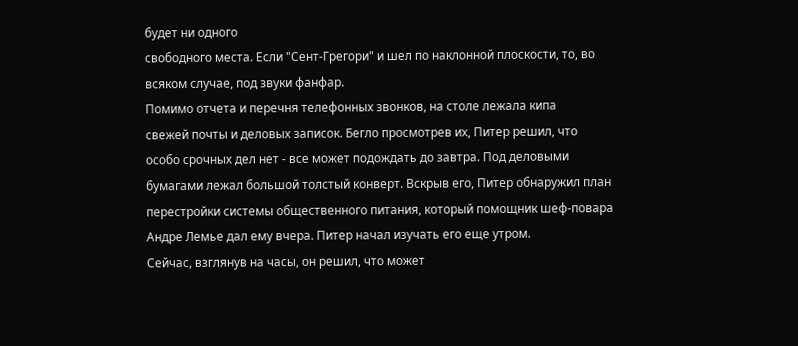будет ни одного
свободного места. Если "Сент-Грегори" и шел по наклонной плоскости, то, во
всяком случае, под звуки фанфар.
Помимо отчета и перечня телефонных звонков, на столе лежала кипа
свежей почты и деловых записок. Бегло просмотрев их, Питер решил, что
особо срочных дел нет - все может подождать до завтра. Под деловыми
бумагами лежал большой толстый конверт. Вскрыв его, Питер обнаружил план
перестройки системы общественного питания, который помощник шеф-повара
Андре Лемье дал ему вчера. Питер начал изучать его еще утром.
Сейчас, взглянув на часы, он решил, что может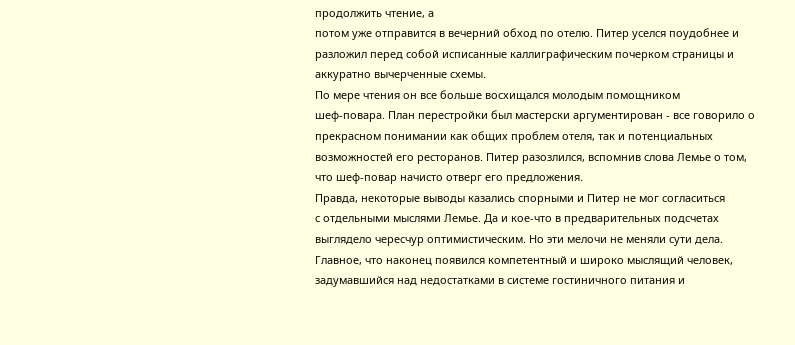продолжить чтение, а
потом уже отправится в вечерний обход по отелю. Питер уселся поудобнее и
разложил перед собой исписанные каллиграфическим почерком страницы и
аккуратно вычерченные схемы.
По мере чтения он все больше восхищался молодым помощником
шеф-повара. План перестройки был мастерски аргументирован - все говорило о
прекрасном понимании как общих проблем отеля, так и потенциальных
возможностей его ресторанов. Питер разозлился, вспомнив слова Лемье о том,
что шеф-повар начисто отверг его предложения.
Правда, некоторые выводы казались спорными и Питер не мог согласиться
с отдельными мыслями Лемье. Да и кое-что в предварительных подсчетах
выглядело чересчур оптимистическим. Но эти мелочи не меняли сути дела.
Главное, что наконец появился компетентный и широко мыслящий человек,
задумавшийся над недостатками в системе гостиничного питания и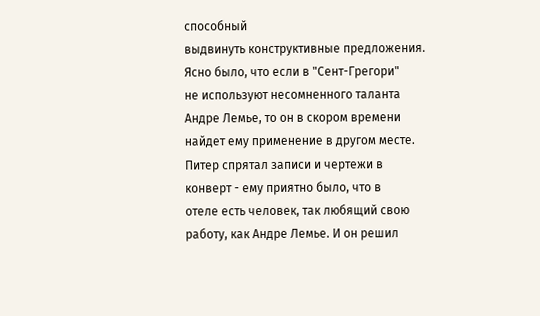способный
выдвинуть конструктивные предложения. Ясно было, что если в "Сент-Грегори"
не используют несомненного таланта Андре Лемье, то он в скором времени
найдет ему применение в другом месте.
Питер спрятал записи и чертежи в конверт - ему приятно было, что в
отеле есть человек, так любящий свою работу, как Андре Лемье. И он решил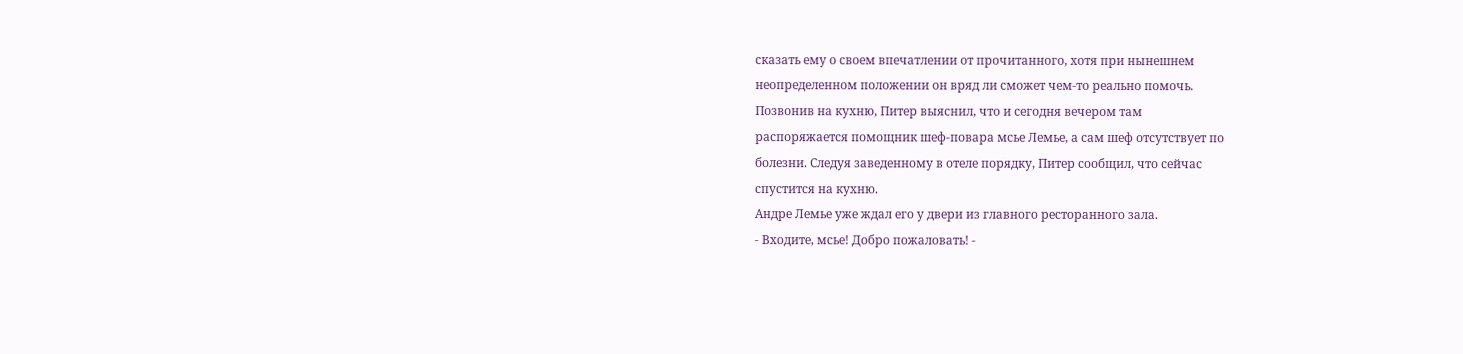сказать ему о своем впечатлении от прочитанного, хотя при нынешнем
неопределенном положении он вряд ли сможет чем-то реально помочь.
Позвонив на кухню, Питер выяснил, что и сегодня вечером там
распоряжается помощник шеф-повара мсье Лемье, а сам шеф отсутствует по
болезни. Следуя заведенному в отеле порядку, Питер сообщил, что сейчас
спустится на кухню.
Андре Лемье уже ждал его у двери из главного ресторанного зала.
- Входите, мсье! Добро пожаловать! -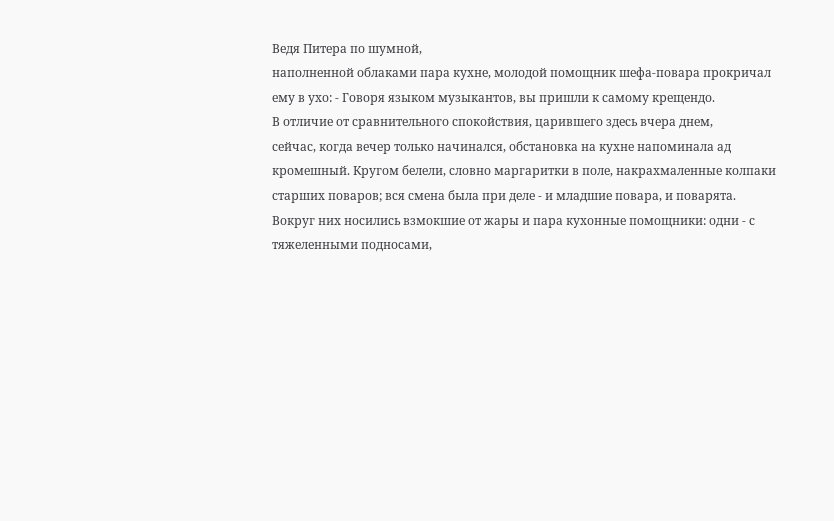Ведя Питера по шумной,
наполненной облаками пара кухне, молодой помощник шефа-повара прокричал
ему в ухо: - Говоря языком музыкантов, вы пришли к самому крещендо.
В отличие от сравнительного спокойствия, царившего здесь вчера днем,
сейчас, когда вечер только начинался, обстановка на кухне напоминала ад
кромешный. Кругом белели, словно маргаритки в поле, накрахмаленные колпаки
старших поваров; вся смена была при деле - и младшие повара, и поварята.
Вокруг них носились взмокшие от жары и пара кухонные помощники: одни - с
тяжеленными подносами,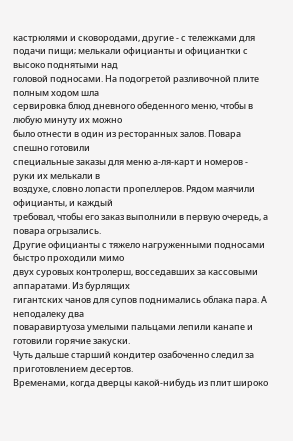кастрюлями и сковородами, другие - с тележками для
подачи пищи; мелькали официанты и официантки с высоко поднятыми над
головой подносами. На подогретой разливочной плите полным ходом шла
сервировка блюд дневного обеденного меню, чтобы в любую минуту их можно
было отнести в один из ресторанных залов. Повара спешно готовили
специальные заказы для меню а-ля-карт и номеров - руки их мелькали в
воздухе, словно лопасти пропеллеров. Рядом маячили официанты, и каждый
требовал, чтобы его заказ выполнили в первую очередь, а повара огрызались.
Другие официанты с тяжело нагруженными подносами быстро проходили мимо
двух суровых контролерш, восседавших за кассовыми аппаратами. Из бурлящих
гигантских чанов для супов поднимались облака пара. А неподалеку два
поваравиртуоза умелыми пальцами лепили канапе и готовили горячие закуски.
Чуть дальше старший кондитер озабоченно следил за приготовлением десертов.
Временами, когда дверцы какой-нибудь из плит широко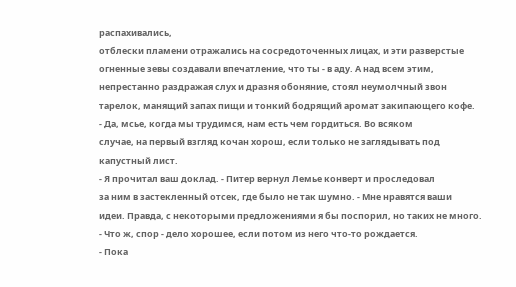распахивались,
отблески пламени отражались на сосредоточенных лицах, и эти разверстые
огненные зевы создавали впечатление, что ты - в аду. А над всем этим,
непрестанно раздражая слух и дразня обоняние, стоял неумолчный звон
тарелок, манящий запах пищи и тонкий бодрящий аромат закипающего кофе.
- Да, мсье, когда мы трудимся, нам есть чем гордиться. Во всяком
случае, на первый взгляд кочан хорош, если только не заглядывать под
капустный лист.
- Я прочитал ваш доклад. - Питер вернул Лемье конверт и проследовал
за ним в застекленный отсек, где было не так шумно. - Мне нравятся ваши
идеи. Правда, с некоторыми предложениями я бы поспорил, но таких не много.
- Что ж, спор - дело хорошее, если потом из него что-то рождается.
- Пока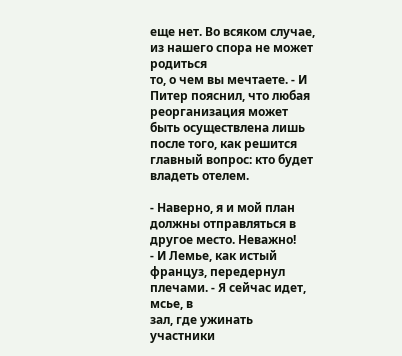еще нет. Во всяком случае, из нашего спора не может родиться
то, о чем вы мечтаете. - И Питер пояснил, что любая реорганизация может
быть осуществлена лишь после того, как решится главный вопрос: кто будет
владеть отелем.

- Наверно, я и мой план должны отправляться в другое место. Неважно!
- И Лемье, как истый француз, передернул плечами. - Я сейчас идет, мсье, в
зал, где ужинать участники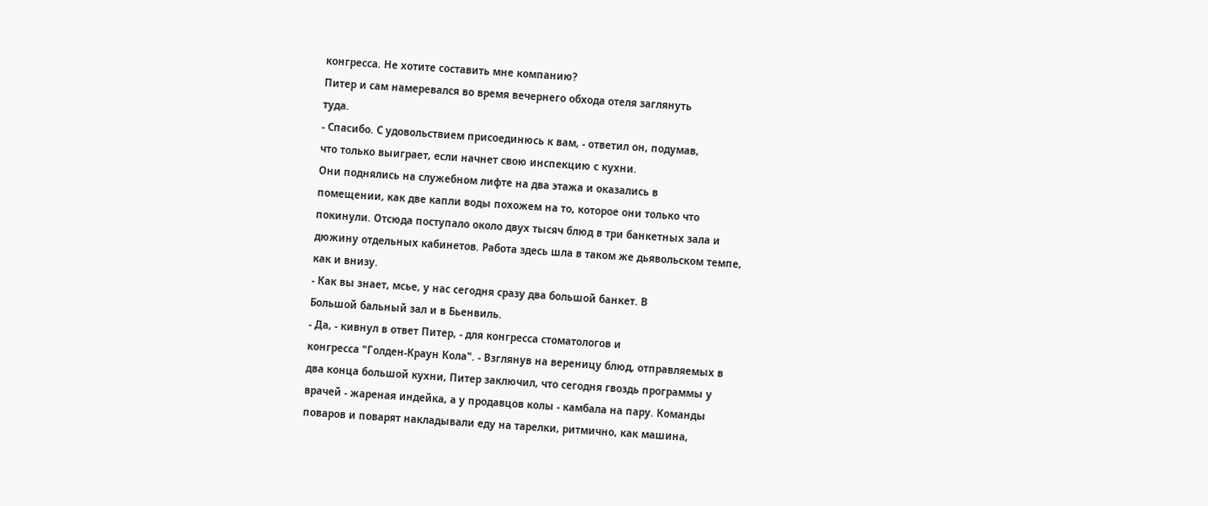конгресса. Не хотите составить мне компанию?
Питер и сам намеревался во время вечернего обхода отеля заглянуть
туда.
- Спасибо. С удовольствием присоединюсь к вам, - ответил он, подумав,
что только выиграет, если начнет свою инспекцию с кухни.
Они поднялись на служебном лифте на два этажа и оказались в
помещении, как две капли воды похожем на то, которое они только что
покинули. Отсюда поступало около двух тысяч блюд в три банкетных зала и
дюжину отдельных кабинетов. Работа здесь шла в таком же дьявольском темпе,
как и внизу.
- Как вы знает, мсье, у нас сегодня сразу два большой банкет. В
Большой бальный зал и в Бьенвиль.
- Да, - кивнул в ответ Питер, - для конгресса стоматологов и
конгресса "Голден-Краун Кола". - Взглянув на вереницу блюд, отправляемых в
два конца большой кухни, Питер заключил, что сегодня гвоздь программы у
врачей - жареная индейка, а у продавцов колы - камбала на пару. Команды
поваров и поварят накладывали еду на тарелки, ритмично, как машина,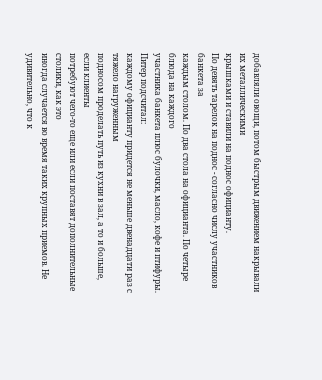добавляли овощи, потом быстрым движением накрывали их металлическими
крышками и ставили на поднос официанту.
По девять тарелок на поднос - согласно числу участников банкета за
каждым столом. По два стола на официанта. По четыре блюда на каждого
участника банкета плюс булочки, масло, кофе и птифуры. Питер подсчитал:
каждому официанту придется не меньше двенадцати раз с тяжело нагруженным
подносом проделать путь из кухни в зал, а то и больше, если клиенты
потребуют чего-то еще или если поставят дополнительные столики, как это
иногда случается во время таких крупных приемов. Не удивительно, что к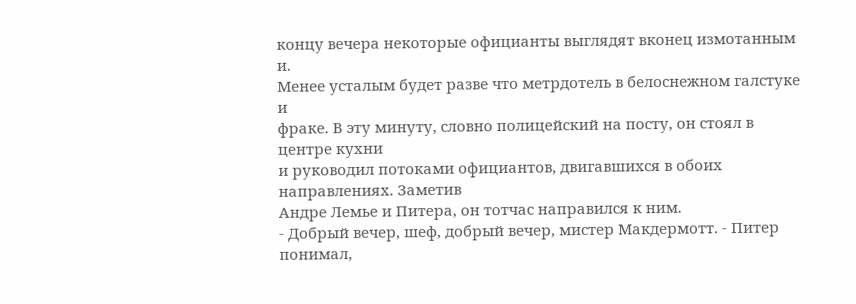концу вечера некоторые официанты выглядят вконец измотанным и.
Менее усталым будет разве что метрдотель в белоснежном галстуке и
фраке. В эту минуту, словно полицейский на посту, он стоял в центре кухни
и руководил потоками официантов, двигавшихся в обоих направлениях. Заметив
Андре Лемье и Питера, он тотчас направился к ним.
- Добрый вечер, шеф, добрый вечер, мистер Макдермотт. - Питер
понимал,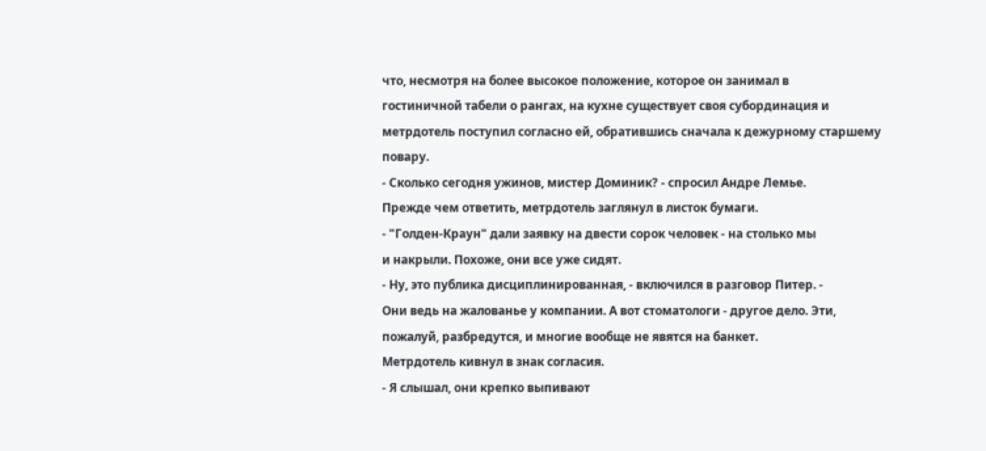что, несмотря на более высокое положение, которое он занимал в
гостиничной табели о рангах, на кухне существует своя субординация и
метрдотель поступил согласно ей, обратившись сначала к дежурному старшему
повару.
- Сколько сегодня ужинов, мистер Доминик? - спросил Андре Лемье.
Прежде чем ответить, метрдотель заглянул в листок бумаги.
- "Голден-Краун" дали заявку на двести сорок человек - на столько мы
и накрыли. Похоже, они все уже сидят.
- Ну, это публика дисциплинированная, - включился в разговор Питер. -
Они ведь на жалованье у компании. А вот стоматологи - другое дело. Эти,
пожалуй, разбредутся, и многие вообще не явятся на банкет.
Метрдотель кивнул в знак согласия.
- Я слышал, они крепко выпивают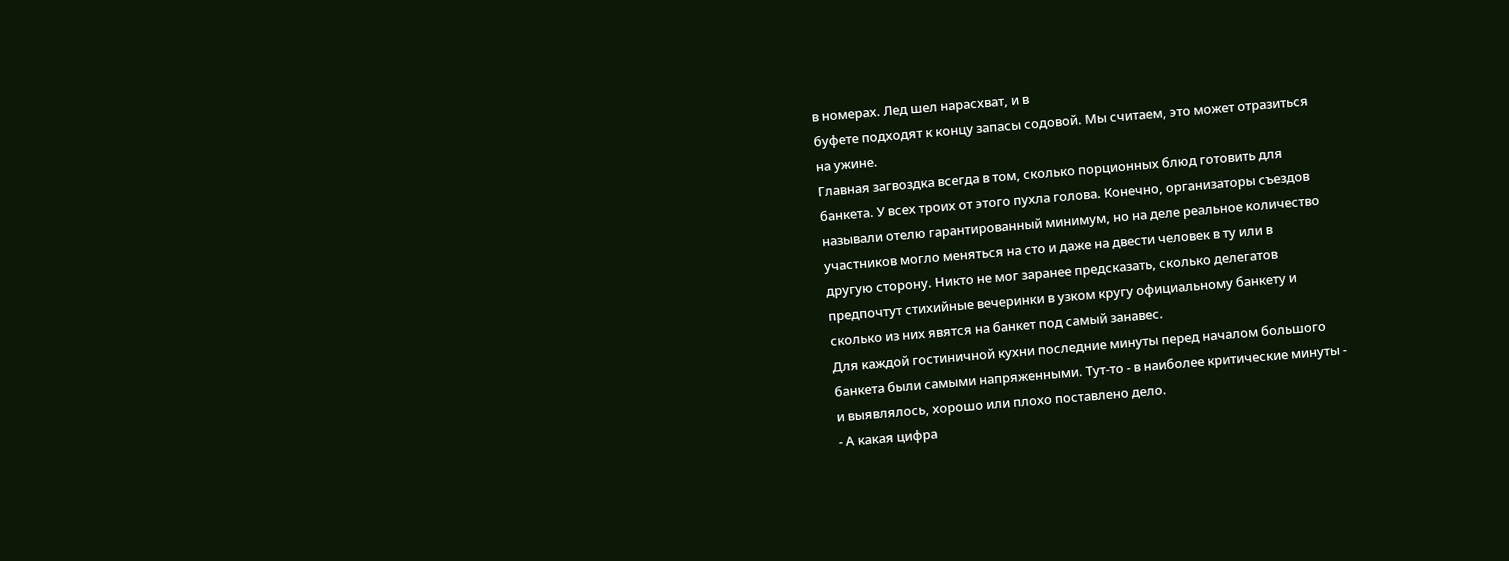в номерах. Лед шел нарасхват, и в
буфете подходят к концу запасы содовой. Мы считаем, это может отразиться
на ужине.
Главная загвоздка всегда в том, сколько порционных блюд готовить для
банкета. У всех троих от этого пухла голова. Конечно, организаторы съездов
называли отелю гарантированный минимум, но на деле реальное количество
участников могло меняться на сто и даже на двести человек в ту или в
другую сторону. Никто не мог заранее предсказать, сколько делегатов
предпочтут стихийные вечеринки в узком кругу официальному банкету и
сколько из них явятся на банкет под самый занавес.
Для каждой гостиничной кухни последние минуты перед началом большого
банкета были самыми напряженными. Тут-то - в наиболее критические минуты -
и выявлялось, хорошо или плохо поставлено дело.
- А какая цифра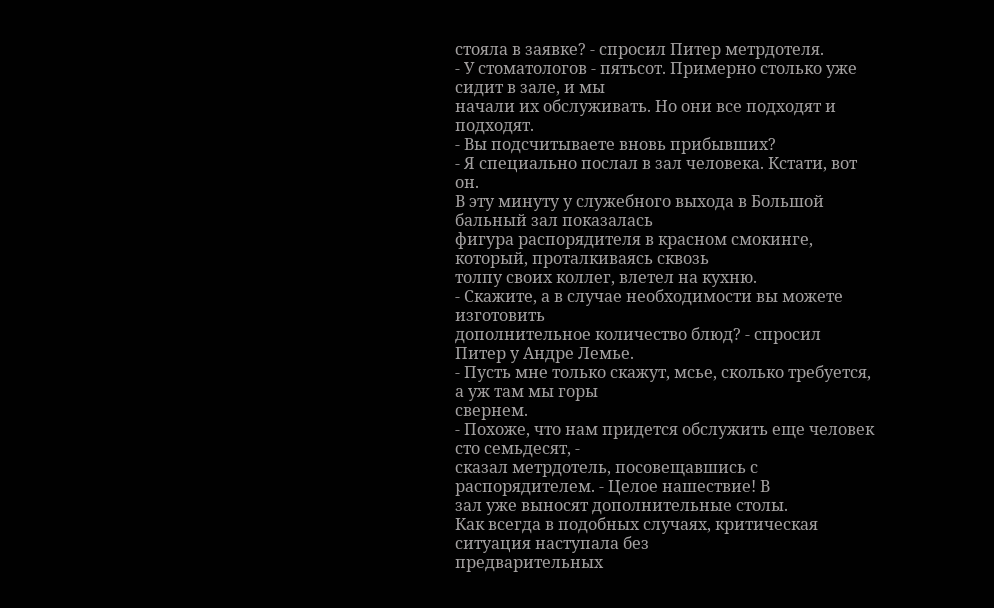стояла в заявке? - спросил Питер метрдотеля.
- У стоматологов - пятьсот. Примерно столько уже сидит в зале, и мы
начали их обслуживать. Но они все подходят и подходят.
- Вы подсчитываете вновь прибывших?
- Я специально послал в зал человека. Кстати, вот он.
В эту минуту у служебного выхода в Большой бальный зал показалась
фигура распорядителя в красном смокинге, который, проталкиваясь сквозь
толпу своих коллег, влетел на кухню.
- Скажите, а в случае необходимости вы можете изготовить
дополнительное количество блюд? - спросил Питер у Андре Лемье.
- Пусть мне только скажут, мсье, сколько требуется, а уж там мы горы
свернем.
- Похоже, что нам придется обслужить еще человек сто семьдесят, -
сказал метрдотель, посовещавшись с распорядителем. - Целое нашествие! В
зал уже выносят дополнительные столы.
Как всегда в подобных случаях, критическая ситуация наступала без
предварительных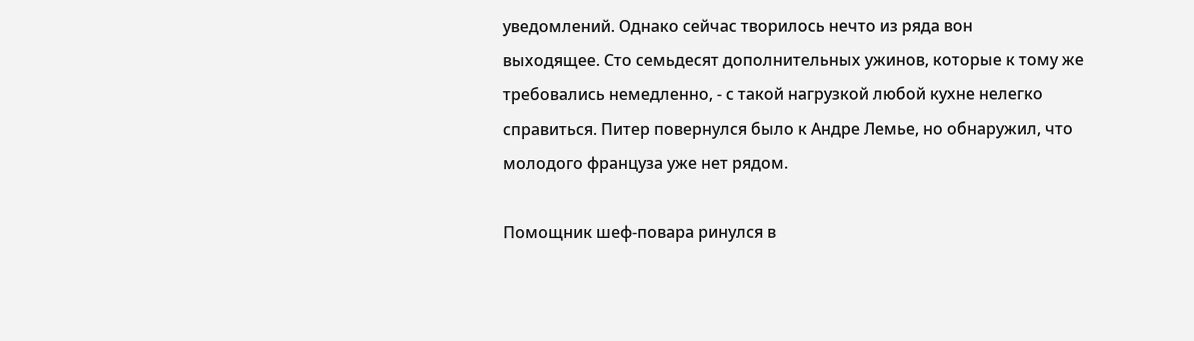уведомлений. Однако сейчас творилось нечто из ряда вон
выходящее. Сто семьдесят дополнительных ужинов, которые к тому же
требовались немедленно, - с такой нагрузкой любой кухне нелегко
справиться. Питер повернулся было к Андре Лемье, но обнаружил, что
молодого француза уже нет рядом.

Помощник шеф-повара ринулся в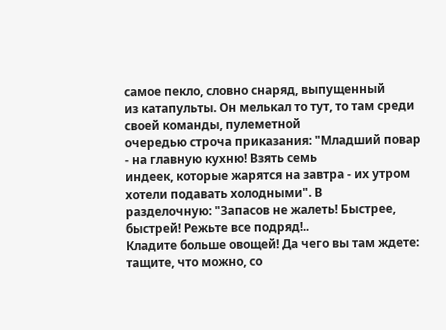самое пекло, словно снаряд, выпущенный
из катапульты. Он мелькал то тут, то там среди своей команды, пулеметной
очередью строча приказания: "Младший повар - на главную кухню! Взять семь
индеек, которые жарятся на завтра - их утром хотели подавать холодными". В
разделочную: "Запасов не жалеть! Быстрее, быстрей! Режьте все подряд!..
Кладите больше овощей! Да чего вы там ждете: тащите, что можно, со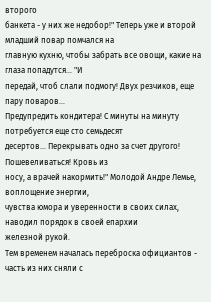второго
банкета - у них же недобор!" Теперь уже и второй младший повар помчался на
главную кухню, чтобы забрать все овощи, какие на глаза попадутся... "И
передай, чтоб слали подмогу! Двух резчиков, еще пару поваров...
Предупредить кондитера! С минуты на минуту потребуется еще сто семьдесят
десертов... Перекрывать одно за счет другого! Пошевеливаться! Кровь из
носу, а врачей накормить!" Молодой Андре Лемье, воплощение энергии,
чувства юмора и уверенности в своих силах, наводил порядок в своей епархии
железной рукой.
Тем временем началась переброска официантов - часть из них сняли с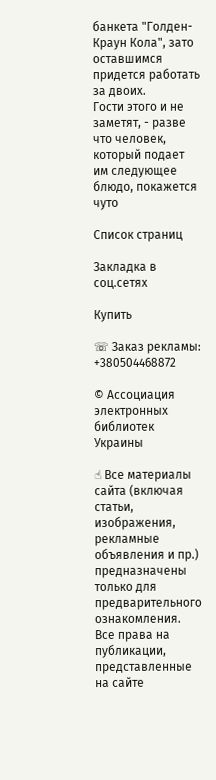банкета "Голден-Краун Кола", зато оставшимся придется работать за двоих.
Гости этого и не заметят, - разве что человек, который подает им следующее
блюдо, покажется чуто

Список страниц

Закладка в соц.сетях

Купить

☏ Заказ рекламы: +380504468872

© Ассоциация электронных библиотек Украины

☝ Все материалы сайта (включая статьи, изображения, рекламные объявления и пр.) предназначены только для предварительного ознакомления. Все права на публикации, представленные на сайте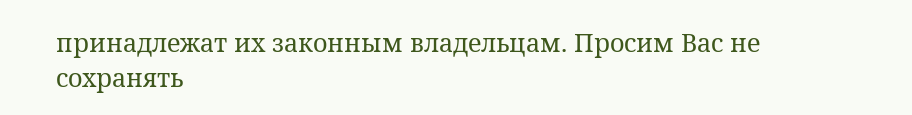принадлежат их законным владельцам. Просим Вас не сохранять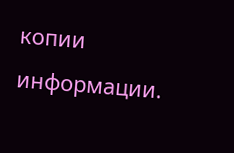копии информации.